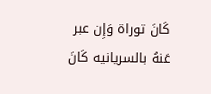كَانَ توراة وَإِن عبر عَنهُ بالسريانيه كَانَ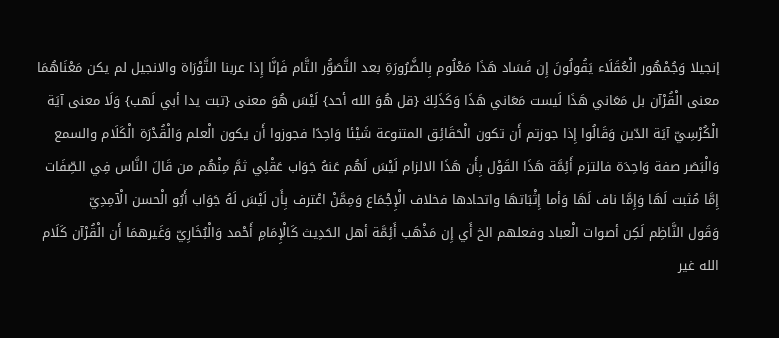إنجيلا وَجُمْهُور الْعُقَلَاء يَقُولُونَ إِن فَسَاد هَذَا مَعْلُوم بِالضَّرُورَةِ بعد التَّصَوُّر التَّام فَإنَّا إِذا عربنا التَّوْرَاة والانجيل لم يكن مَعْنَاهُمَا معنى الْقُرْآن بل مَعَاني هَذَا لَيست مَعَاني هَذَا وَكَذَلِكَ {قل هُوَ الله أحد} لَيْسَ هُوَ معنى {تبت يدا أبي لَهب} وَلَا معنى آيَة الْكُرْسِيّ آيَة الدّين وَقَالُوا إِذا جوزتم أَن تكون الْحَقَائِق المتنوعة شَيْئا وَاحِدًا فجوزوا أَن يكون الْعلم وَالْقُدْرَة الْكَلَام والسمع وَالْبَصَر صفة وَاحِدَة فالتزم أَئِمَّة هَذَا القَوْل بِأَن هَذَا الالزام لَيْسَ لَهُم عَنهُ جَوَاب عَقْلِي ثمَّ مِنْهُم من قَالَ النَّاس فِي الصِّفَات إِمَّا مُثبت لَهَا وَإِمَّا ناف لَهَا وَأما إِثْبَاتهَا واتحادها فخلاف الْإِجْمَاع وَمِمَّنْ اعْترف بِأَن لَيْسَ لَهُ جَوَاب أَبُو الْحسن الْآمِدِيّ
وَقَول النَّاظِم لَكِن أصوات الْعباد وفعلهم الخ أَي إِن مَذْهَب أَئِمَّة أهل الحَدِيث كَالْإِمَامِ أَحْمد وَالْبُخَارِيّ وَغَيرهمَا أَن الْقُرْآن كَلَام الله غير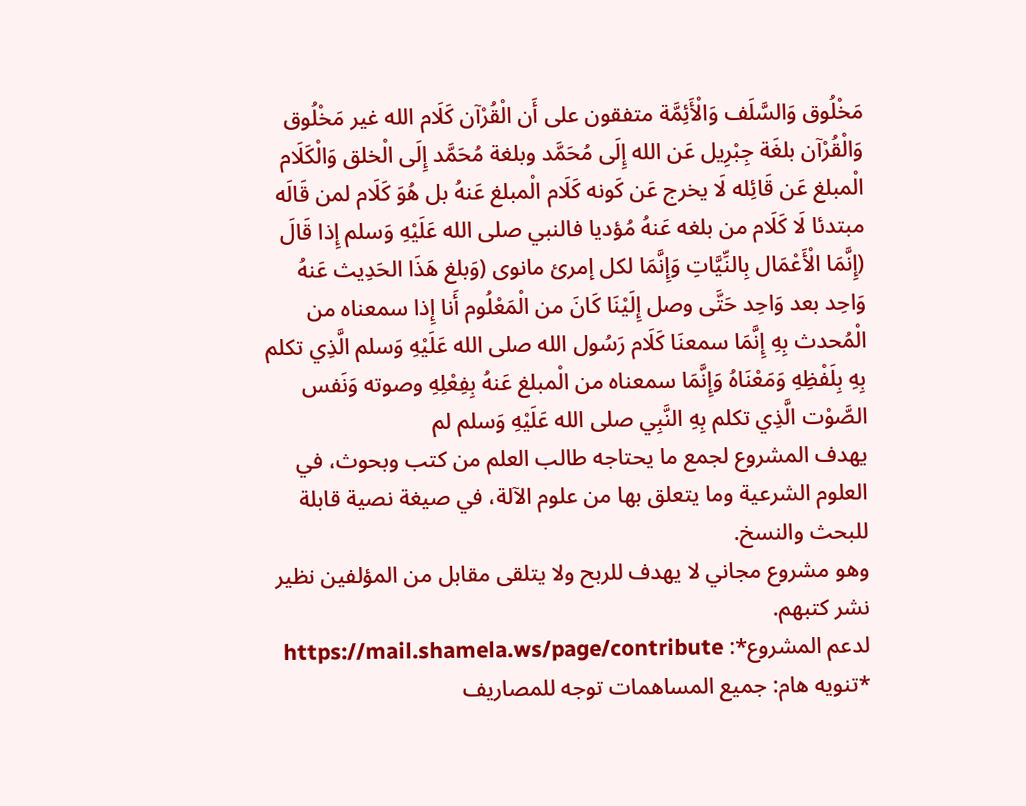مَخْلُوق وَالسَّلَف وَالْأَئِمَّة متفقون على أَن الْقُرْآن كَلَام الله غير مَخْلُوق وَالْقُرْآن بلغَة جِبْرِيل عَن الله إِلَى مُحَمَّد وبلغة مُحَمَّد إِلَى الْخلق وَالْكَلَام الْمبلغ عَن قَائِله لَا يخرج عَن كَونه كَلَام الْمبلغ عَنهُ بل هُوَ كَلَام لمن قَالَه مبتدئا لَا كَلَام من بلغه عَنهُ مُؤديا فالنبي صلى الله عَلَيْهِ وَسلم إِذا قَالَ (إِنَّمَا الْأَعْمَال بِالنِّيَّاتِ وَإِنَّمَا لكل إمرئ مانوى (وَبلغ هَذَا الحَدِيث عَنهُ وَاحِد بعد وَاحِد حَتَّى وصل إِلَيْنَا كَانَ من الْمَعْلُوم أَنا إِذا سمعناه من الْمُحدث بِهِ إِنَّمَا سمعنَا كَلَام رَسُول الله صلى الله عَلَيْهِ وَسلم الَّذِي تكلم بِهِ بِلَفْظِهِ وَمَعْنَاهُ وَإِنَّمَا سمعناه من الْمبلغ عَنهُ بِفِعْلِهِ وصوته وَنَفس الصَّوْت الَّذِي تكلم بِهِ النَّبِي صلى الله عَلَيْهِ وَسلم لم
يهدف المشروع لجمع ما يحتاجه طالب العلم من كتب وبحوث، في العلوم الشرعية وما يتعلق بها من علوم الآلة، في صيغة نصية قابلة للبحث والنسخ.
وهو مشروع مجاني لا يهدف للربح ولا يتلقى مقابل من المؤلفين نظير نشر كتبهم.
لدعم المشروع*: https://mail.shamela.ws/page/contribute
*تنويه هام: جميع المساهمات توجه للمصاريف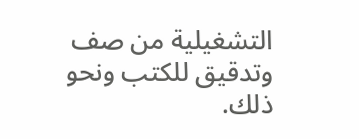التشغيلية من صف وتدقيق للكتب ونحو ذلك.